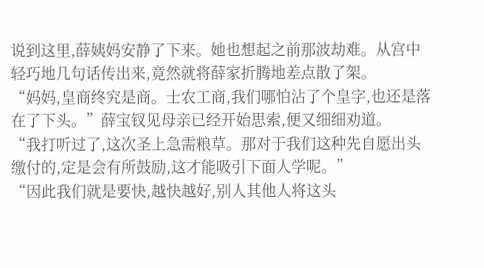说到这里,薛姨妈安静了下来。她也想起之前那波劫难。从宫中轻巧地几句话传出来,竟然就将薛家折腾地差点散了架。
“妈妈,皇商终究是商。士农工商,我们哪怕沾了个皇字,也还是落在了下头。”薛宝钗见母亲已经开始思索,便又细细劝道。
“我打听过了,这次圣上急需粮草。那对于我们这种先自愿出头缴付的,定是会有所鼓励,这才能吸引下面人学呢。”
“因此我们就是要快,越快越好,别人其他人将这头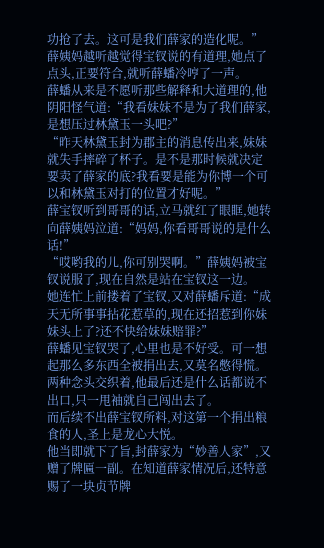功抢了去。这可是我们薛家的造化呢。”
薛姨妈越听越觉得宝钗说的有道理,她点了点头,正要符合,就听薛蟠冷哼了一声。
薛蟠从来是不愿听那些解释和大道理的,他阴阳怪气道:“我看妹妹不是为了我们薛家,是想压过林黛玉一头吧?”
“昨天林黛玉封为郡主的消息传出来,妹妹就失手摔碎了杯子。是不是那时候就决定要卖了薛家的底?我看要是能为你博一个可以和林黛玉对打的位置才好呢。”
薛宝钗听到哥哥的话,立马就红了眼眶,她转向薛姨妈泣道:“妈妈,你看哥哥说的是什么话!”
“哎哟我的儿,你可别哭啊。”薛姨妈被宝钗说服了,现在自然是站在宝钗这一边。
她连忙上前搂着了宝钗,又对薛蟠斥道:“成天无所事事拈花惹草的,现在还招惹到你妹妹头上了?还不快给妹妹赔罪?”
薛蟠见宝钗哭了,心里也是不好受。可一想起那么多东西全被捐出去,又莫名憋得慌。
两种念头交织着,他最后还是什么话都说不出口,只一甩袖就自己闯出去了。
而后续不出薛宝钗所料,对这第一个捐出粮食的人,圣上是龙心大悦。
他当即就下了旨,封薛家为“妙善人家”,又赠了牌匾一副。在知道薛家情况后,还特意赐了一块贞节牌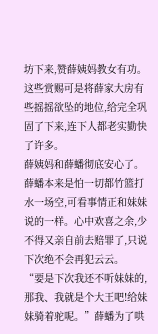坊下来,赞薛姨妈教女有功。
这些赏赐可是将薛家大房有些摇摇欲坠的地位,给完全巩固了下来,连下人都老实勤快了许多。
薛姨妈和薛蟠彻底安心了。
薛蟠本来是怕一切都竹篮打水一场空,可看事情正和妹妹说的一样。心中欢喜之余,少不得又亲自前去赔罪了,只说下次绝不会再犯云云。
“要是下次我还不听妹妹的,那我、我就是个大王吧!给妹妹骑着驼呢。”薛蟠为了哄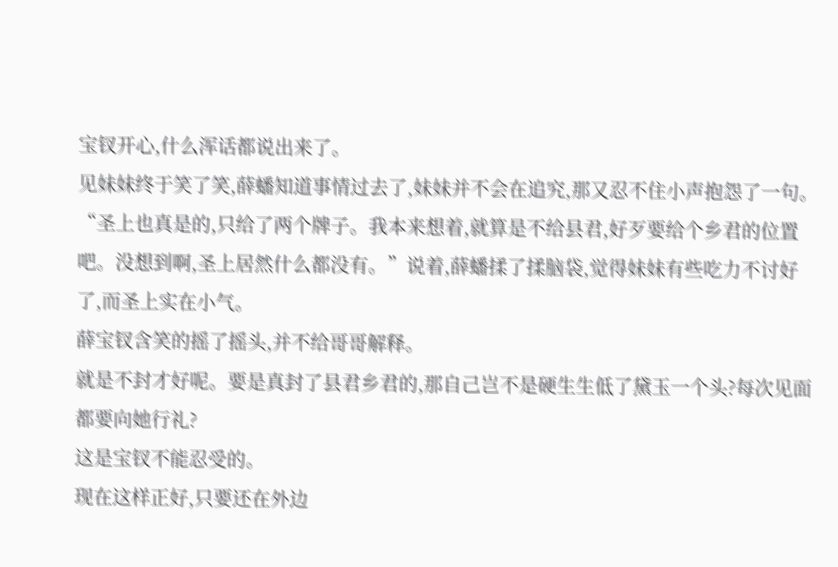宝钗开心,什么浑话都说出来了。
见妹妹终于笑了笑,薛蟠知道事情过去了,妹妹并不会在追究,那又忍不住小声抱怨了一句。
“圣上也真是的,只给了两个牌子。我本来想着,就算是不给县君,好歹要给个乡君的位置吧。没想到啊,圣上居然什么都没有。”说着,薛蟠揉了揉脑袋,觉得妹妹有些吃力不讨好了,而圣上实在小气。
薛宝钗含笑的摇了摇头,并不给哥哥解释。
就是不封才好呢。要是真封了县君乡君的,那自己岂不是硬生生低了黛玉一个头?每次见面都要向她行礼?
这是宝钗不能忍受的。
现在这样正好,只要还在外边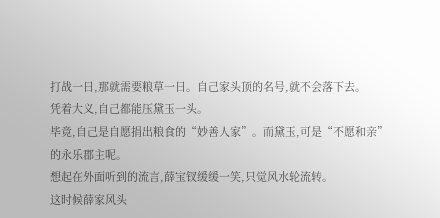打战一日,那就需要粮草一日。自己家头顶的名号,就不会落下去。
凭着大义,自己都能压黛玉一头。
毕竟,自己是自愿捐出粮食的“妙善人家”。而黛玉,可是“不愿和亲”的永乐郡主呢。
想起在外面听到的流言,薛宝钗缓缓一笑,只觉风水轮流转。
这时候薛家风头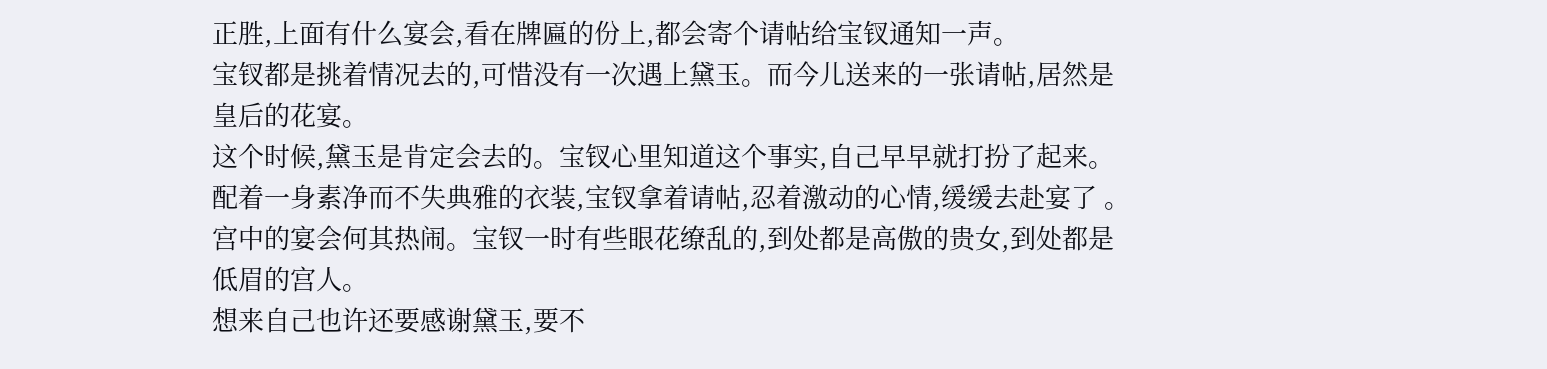正胜,上面有什么宴会,看在牌匾的份上,都会寄个请帖给宝钗通知一声。
宝钗都是挑着情况去的,可惜没有一次遇上黛玉。而今儿送来的一张请帖,居然是皇后的花宴。
这个时候,黛玉是肯定会去的。宝钗心里知道这个事实,自己早早就打扮了起来。
配着一身素净而不失典雅的衣装,宝钗拿着请帖,忍着激动的心情,缓缓去赴宴了 。
宫中的宴会何其热闹。宝钗一时有些眼花缭乱的,到处都是高傲的贵女,到处都是低眉的宫人。
想来自己也许还要感谢黛玉,要不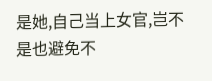是她,自己当上女官,岂不是也避免不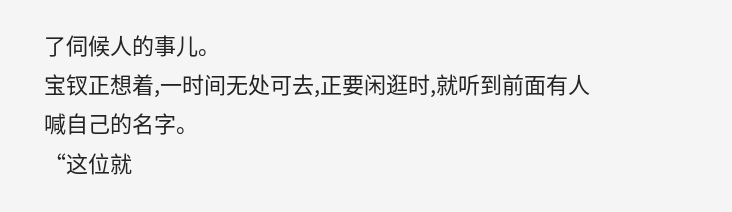了伺候人的事儿。
宝钗正想着,一时间无处可去,正要闲逛时,就听到前面有人喊自己的名字。
“这位就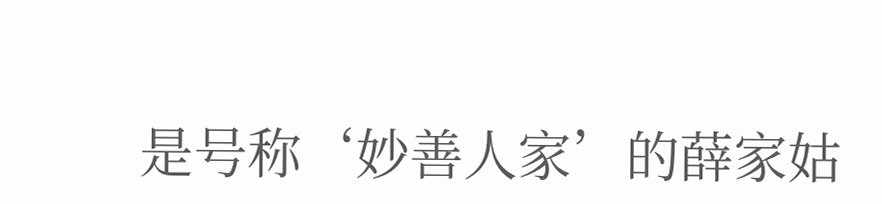是号称‘妙善人家’的薛家姑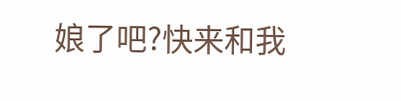娘了吧?快来和我